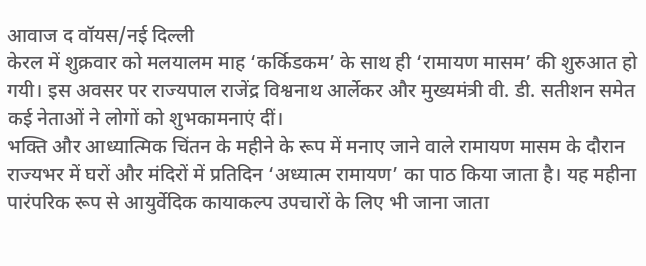आवाज द वॉयस/नई दिल्ली
केरल में शुक्रवार को मलयालम माह ‘कर्किडकम’ के साथ ही ‘रामायण मासम’ की शुरुआत हो गयी। इस अवसर पर राज्यपाल राजेंद्र विश्वनाथ आर्लेकर और मुख्यमंत्री वी. डी. सतीशन समेत कई नेताओं ने लोगों को शुभकामनाएं दीं।
भक्ति और आध्यात्मिक चिंतन के महीने के रूप में मनाए जाने वाले रामायण मासम के दौरान राज्यभर में घरों और मंदिरों में प्रतिदिन ‘अध्यात्म रामायण’ का पाठ किया जाता है। यह महीना पारंपरिक रूप से आयुर्वेदिक कायाकल्प उपचारों के लिए भी जाना जाता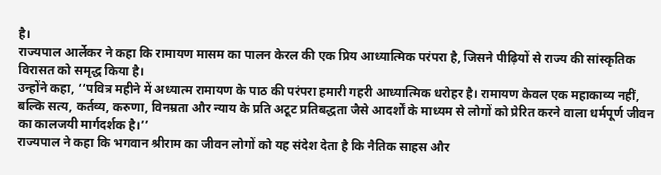है।
राज्यपाल आर्लेकर ने कहा कि रामायण मासम का पालन केरल की एक प्रिय आध्यात्मिक परंपरा है, जिसने पीढ़ियों से राज्य की सांस्कृतिक विरासत को समृद्ध किया है।
उन्होंने कहा, ‘‘पवित्र महीने में अध्यात्म रामायण के पाठ की परंपरा हमारी गहरी आध्यात्मिक धरोहर है। रामायण केवल एक महाकाव्य नहीं, बल्कि सत्य, कर्तव्य, करुणा, विनम्रता और न्याय के प्रति अटूट प्रतिबद्धता जैसे आदर्शों के माध्यम से लोगों को प्रेरित करने वाला धर्मपूर्ण जीवन का कालजयी मार्गदर्शक है।’’
राज्यपाल ने कहा कि भगवान श्रीराम का जीवन लोगों को यह संदेश देता है कि नैतिक साहस और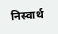निस्वार्थ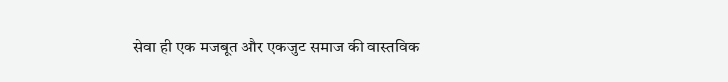सेवा ही एक मजबूत और एकजुट समाज की वास्तविक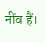नींव हैं।